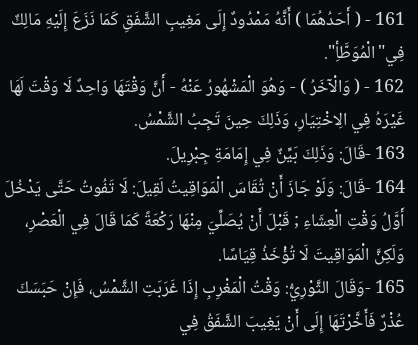161 - ( أَحَدُهُمَا ) أَنَّهُ مَمْدُودٌ إِلَى مَغِيبِ الشَّفَقِ كَمَا نَزَعَ إِلَيْهِ مَالِكٌ فِي"الْمُوَطَّأِ".
162 - ( وَالْآخَرُ ) - وَهُوَ الْمَشْهُورُ عَنْهُ - أَنَّ وَقْتَهَا وَاحِدٌ لَا وَقْتَ لَهَا غَيْرَهُ فِي الِاخْتِيَارِ، وَذَلِكَ حِينَ تَجِبُ الشَّمْسُ.
163 -قَالَ: وَذَلِكَ بَيِّنٌ فِي إِمَامَةِ جِبْرِيلَ.
164 -قَالَ: وَلَوْ جَازَ أَنْ تُقَاسَ الْمَوَاقِيتُ لَقِيلَ: لَا تَفُوتُ حَتَّى يَدْخُلَ أَوَّلُ وَقْتِ الْعِشَاءِ ; قَبْلَ أَنْ يُصَلِّيَ مِنْهَا رَكْعَةً كَمَا قَالَ فِي الْعَصْرِ، وَلَكِنَّ الْمَوَاقِيتَ لَا تُؤْخَذُ قِيَاسًا.
165 -وَقَالَ الثَّوْرِيُّ: وَقْتُ الْمَغْرِبِ إِذَا غَرَبَتِ الشَّمْسُ، فَإِنْ حَبَسَكَ عُذْرٌ فَأَخَّرْتَهَا إِلَى أَنْ يَغِيبَ الشَّفَقُ فِي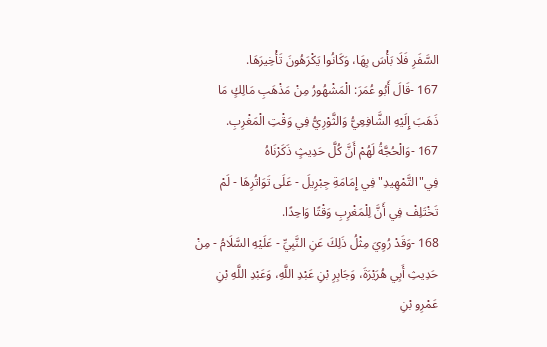السَّفَرِ فَلَا بَأْسَ بِهَا، وَكَانُوا يَكْرَهُونَ تَأْخِيرَهَا.
167 -قَالَ أَبُو عُمَرَ: الْمَشْهُورُ مِنْ مَذْهَبِ مَالِكٍ مَا ذَهَبَ إِلَيْهِ الشَّافِعِيُّ وَالثَّوْرِيُّ فِي وَقْتِ الْمَغْرِبِ.
167 -وَالْحُجَّةُ لَهُمْ أَنَّ كُلَّ حَدِيثٍ ذَكَرْنَاهُ فِي"التَّمْهِيدِ"فِي إِمَامَةِ جِبْرِيلَ - عَلَى تَوَاتُرِهَا - لَمْ تَخْتَلِفْ فِي أَنَّ لِلْمَغْرِبِ وَقْتًا وَاحِدًا.
168 -وَقَدْ رُوِيَ مِثْلُ ذَلِكَ عَنِ النَّبِيِّ - عَلَيْهِ السَّلَامُ - مِنْ حَدِيثِ أَبِي هُرَيْرَةَ، وَجَابِرِ بْنِ عَبْدِ اللَّهِ، وَعَبْدِ اللَّهِ بْنِ عَمْرِو بْنِ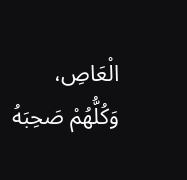الْعَاصِ، وَكُلُّهُمْ صَحِبَهُ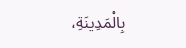بِالْمَدِينَةِ،